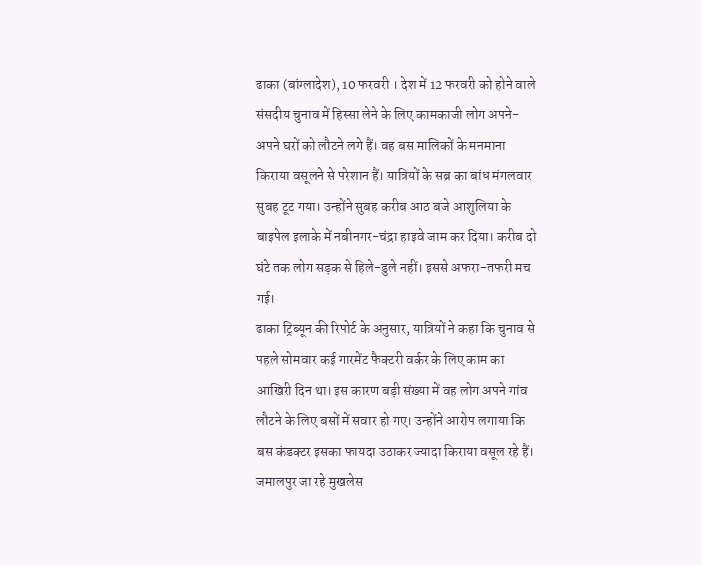ढाका (बांग्लादेश), 10 फरवरी । देश में 12 फरवरी को होने वाले संसदीय चुनाव में हिस्सा लेने के लिए कामकाजी लोग अपने-अपने घरों को लौटने लगे हैं। वह बस मालिकों के मनमाना किराया वसूलने से परेशान हैं। यात्रियों के सब्र का बांध मंगलवार सुबह टूट गया। उन्होंने सुबह करीब आठ बजे आशुलिया के बाइपेल इलाके में नबीनगर-चंद्रा हाइवे जाम कर दिया। करीब दो घंटे तक लोग सड़क से हिले-डुले नहीं। इससे अफरा-तफरी मच गई।
ढाका ट्रिब्यून की रिपोर्ट के अनुसार, यात्रियों ने कहा कि चुनाव से पहले सोमवार कई गारमेंट फैक्टरी वर्कर के लिए काम का आखिरी दिन था। इस कारण बड़ी संख्या में वह लोग अपने गांव लौटने के लिए बसों में सवार हो गए। उन्होंने आरोप लगाया कि बस कंडक्टर इसका फायदा उठाकर ज्यादा किराया वसूल रहे हैं। जमालपुर जा रहे मुखलेस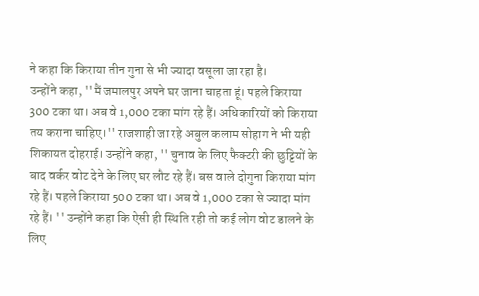ने कहा कि किराया तीन गुना से भी ज्यादा वसूला जा रहा है।
उन्होंने कहा, ''मैं जमालपुर अपने घर जाना चाहता हूं। पहले किराया 300 टका था। अब वे 1,000 टका मांग रहे हैं। अधिकारियों को किराया तय कराना चाहिए।'' राजशाही जा रहे अबुल कलाम सोहाग ने भी यही शिकायत दोहराई। उन्होंने कहा, '' चुनाव के लिए फैक्टरी की छुट्टियों के बाद वर्कर वोट देने के लिए घर लौट रहे हैं। बस वाले दोगुना किराया मांग रहे हैं। पहले किराया 500 टका था। अब वे 1,000 टका से ज्यादा मांग रहे हैं। '' उन्होंने कहा कि ऐसी ही स्थिति रही तो कई लोग वोट डालने के लिए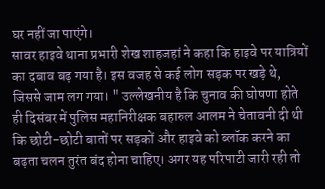घर नहीं जा पाएंगे।
सावर हाइवे थाना प्रभारी शेख शाहजहां ने कहा कि हाइवे पर यात्रियों का दबाव बढ़ गया है। इस वजह से कई लोग सड़क पर खड़े थे, जिससे जाम लग गया। " उल्लेखनीय है कि चुनाव की घोषणा होते ही दिसंबर में पुलिस महानिरीक्षक बहारुल आलम ने चेतावनी दी थी कि छोटी-छोटी बातों पर सड़कों और हाइवे को ब्लॉक करने का बढ़ता चलन तुरंत बंद होना चाहिए। अगर यह परिपाटी जारी रही तो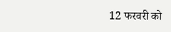12 फरवरी को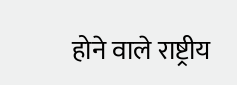होने वाले राष्ट्रीय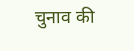चुनाव की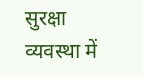सुरक्षा व्यवस्था में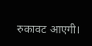रुकावट आएगी।